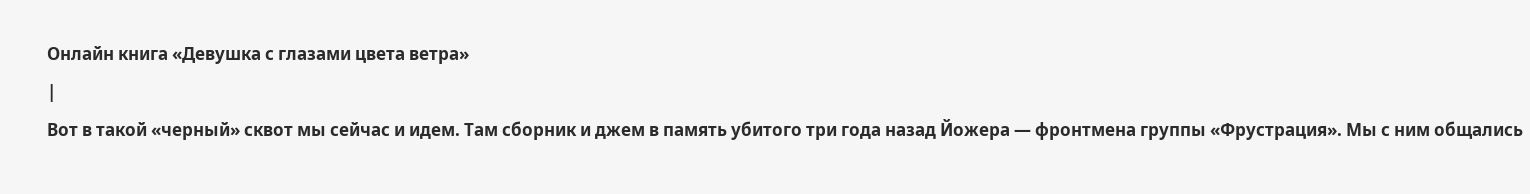Онлайн книга «Девушка с глазами цвета ветра»
|
Вот в такой «черный» сквот мы сейчас и идем. Там сборник и джем в память убитого три года назад Йожера — фронтмена группы «Фрустрация». Мы с ним общались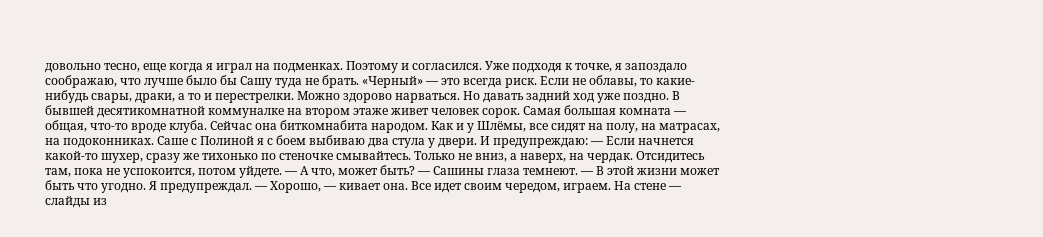довольно тесно, еще когда я играл на подменках. Поэтому и согласился. Уже подходя к точке, я запоздало соображаю, что лучше было бы Сашу туда не брать. «Черный» — это всегда риск. Если не облавы, то какие-нибудь свары, драки, а то и перестрелки. Можно здорово нарваться. Но давать задний ход уже поздно. В бывшей десятикомнатной коммуналке на втором этаже живет человек сорок. Самая большая комната — общая, что-то вроде клуба. Сейчас она биткомнабита народом. Как и у Шлёмы, все сидят на полу, на матрасах, на подоконниках. Саше с Полиной я с боем выбиваю два стула у двери. И предупреждаю: — Если начнется какой-то шухер, сразу же тихонько по стеночке смывайтесь. Только не вниз, а наверх, на чердак. Отсидитесь там, пока не успокоится, потом уйдете. — А что, может быть? — Сашины глаза темнеют. — В этой жизни может быть что угодно. Я предупреждал. — Хорошо, — кивает она. Все идет своим чередом, играем. На стене — слайды из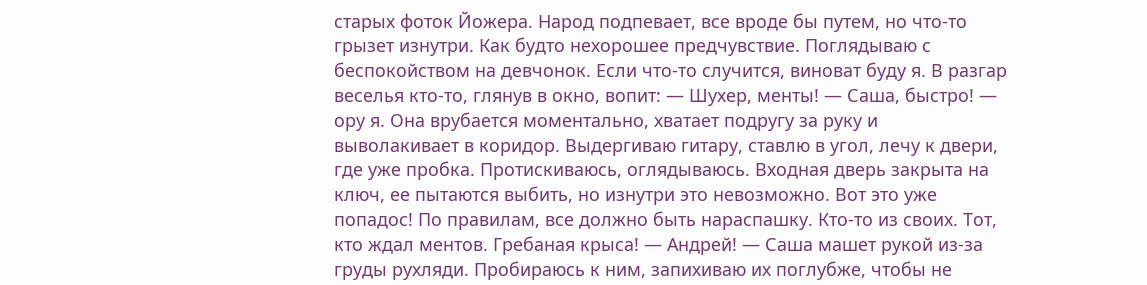старых фоток Йожера. Народ подпевает, все вроде бы путем, но что-то грызет изнутри. Как будто нехорошее предчувствие. Поглядываю с беспокойством на девчонок. Если что-то случится, виноват буду я. В разгар веселья кто-то, глянув в окно, вопит: — Шухер, менты! — Саша, быстро! — ору я. Она врубается моментально, хватает подругу за руку и выволакивает в коридор. Выдергиваю гитару, ставлю в угол, лечу к двери, где уже пробка. Протискиваюсь, оглядываюсь. Входная дверь закрыта на ключ, ее пытаются выбить, но изнутри это невозможно. Вот это уже попадос! По правилам, все должно быть нараспашку. Кто-то из своих. Тот, кто ждал ментов. Гребаная крыса! — Андрей! — Саша машет рукой из-за груды рухляди. Пробираюсь к ним, запихиваю их поглубже, чтобы не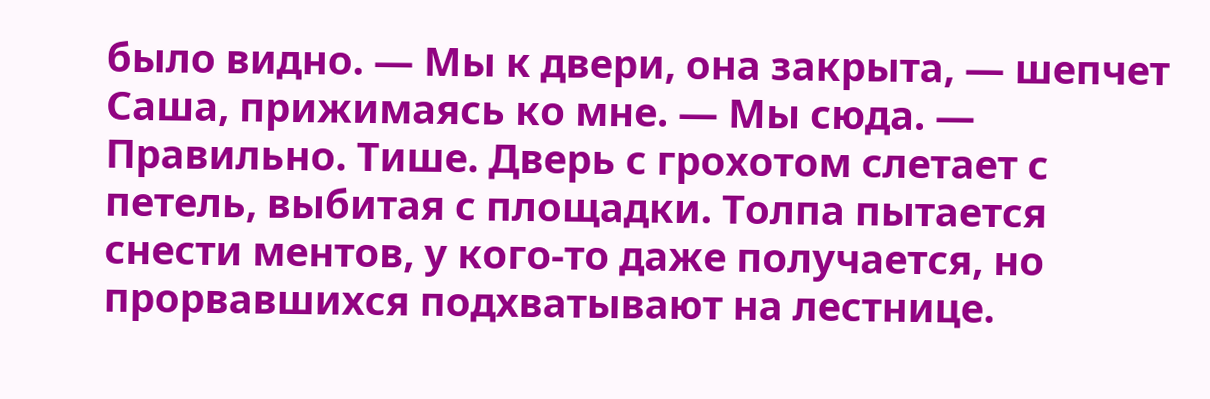было видно. — Мы к двери, она закрыта, — шепчет Саша, прижимаясь ко мне. — Мы сюда. — Правильно. Тише. Дверь с грохотом слетает с петель, выбитая с площадки. Толпа пытается снести ментов, у кого-то даже получается, но прорвавшихся подхватывают на лестнице.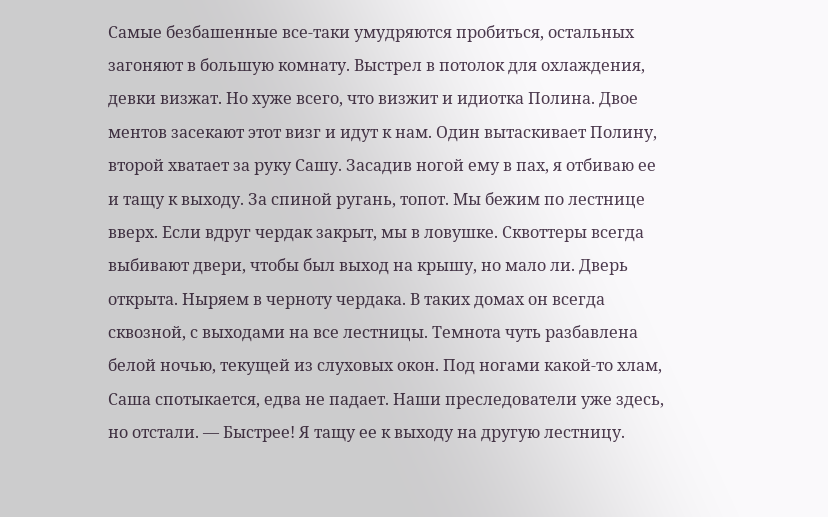Самые безбашенные все-таки умудряются пробиться, остальных загоняют в большую комнату. Выстрел в потолок для охлаждения, девки визжат. Но хуже всего, что визжит и идиотка Полина. Двое ментов засекают этот визг и идут к нам. Один вытаскивает Полину, второй хватает за руку Сашу. Засадив ногой ему в пах, я отбиваю ее и тащу к выходу. За спиной ругань, топот. Мы бежим по лестнице вверх. Если вдруг чердак закрыт, мы в ловушке. Сквоттеры всегда выбивают двери, чтобы был выход на крышу, но мало ли. Дверь открыта. Ныряем в черноту чердака. В таких домах он всегда сквозной, с выходами на все лестницы. Темнота чуть разбавлена белой ночью, текущей из слуховых окон. Под ногами какой-то хлам, Саша спотыкается, едва не падает. Наши преследователи уже здесь, но отстали. — Быстрее! Я тащу ее к выходу на другую лестницу.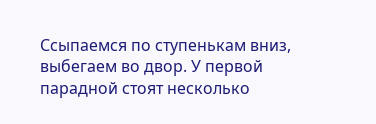Ссыпаемся по ступенькам вниз, выбегаем во двор. У первой парадной стоят несколько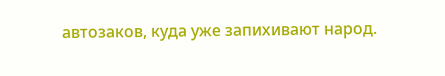автозаков, куда уже запихивают народ.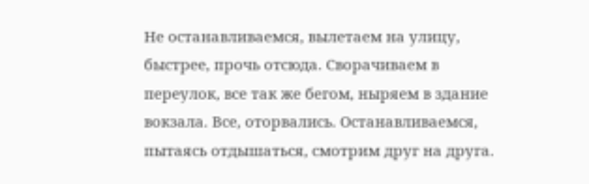Не останавливаемся, вылетаем на улицу, быстрее, прочь отсюда. Сворачиваем в переулок, все так же бегом, ныряем в здание вокзала. Все, оторвались. Останавливаемся, пытаясь отдышаться, смотрим друг на друга.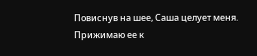Повиснув на шее, Саша целует меня. Прижимаю ее к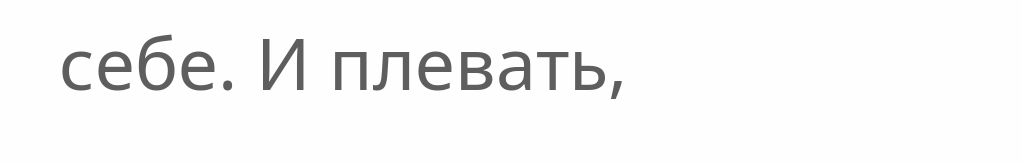себе. И плевать,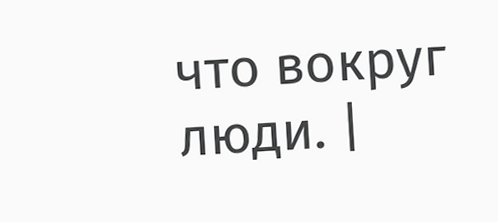что вокруг люди. |